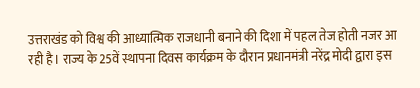उत्तराखंड को विश्व की आध्यात्मिक राजधानी बनाने की दिशा में पहल तेज होती नजर आ रही है। राज्य के 25वें स्थापना दिवस कार्यक्रम के दौरान प्रधानमंत्री नरेंद्र मोदी द्वारा इस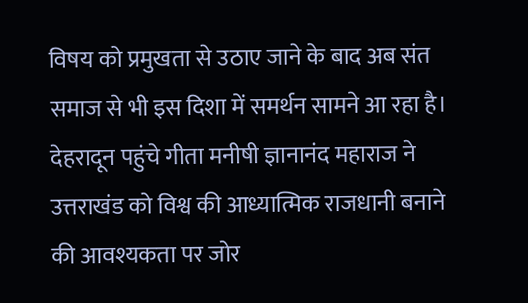विषय को प्रमुखता से उठाए जाने के बाद अब संत समाज से भी इस दिशा में समर्थन सामने आ रहा है।
देहरादून पहुंचे गीता मनीषी ज्ञानानंद महाराज ने उत्तराखंड को विश्व की आध्यात्मिक राजधानी बनाने की आवश्यकता पर जोर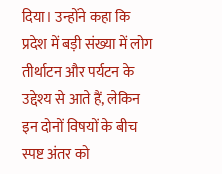दिया। उन्होंने कहा कि प्रदेश में बड़ी संख्या में लोग तीर्थाटन और पर्यटन के उद्देश्य से आते हैं, लेकिन इन दोनों विषयों के बीच स्पष्ट अंतर को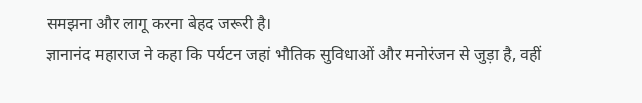समझना और लागू करना बेहद जरूरी है।
ज्ञानानंद महाराज ने कहा कि पर्यटन जहां भौतिक सुविधाओं और मनोरंजन से जुड़ा है, वहीं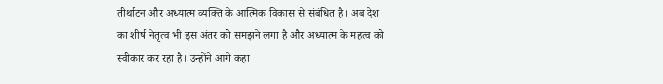तीर्थाटन और अध्यात्म व्यक्ति के आत्मिक विकास से संबंधित है। अब देश का शीर्ष नेतृत्व भी इस अंतर को समझने लगा है और अध्यात्म के महत्व को स्वीकार कर रहा है। उन्होंने आगे कहा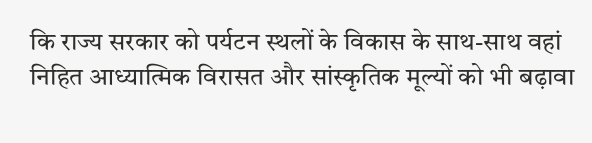कि राज्य सरकार को पर्यटन स्थलों के विकास के साथ-साथ वहां निहित आध्यात्मिक विरासत और सांस्कृतिक मूल्यों को भी बढ़ावा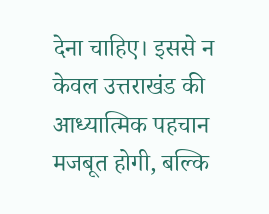देना चाहिए। इससे न केवल उत्तराखंड की आध्यात्मिक पहचान मजबूत होगी, बल्कि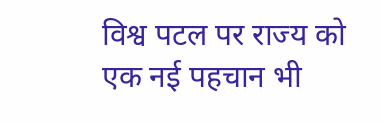विश्व पटल पर राज्य को एक नई पहचान भी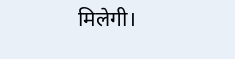मिलेगी।